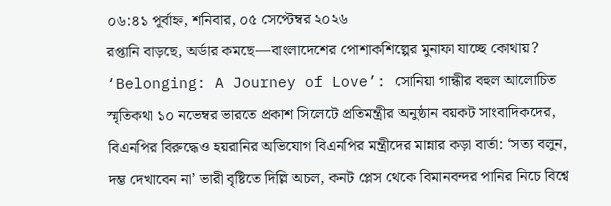০৬:৪১ পূর্বাহ্ন, শনিবার, ০৫ সেপ্টেম্বর ২০২৬
রপ্তানি বাড়ছে, অর্ডার কমছে—বাংলাদেশের পোশাকশিল্পের মুনাফা যাচ্ছে কোথায়? ‘Belonging: A Journey of Love’: সোনিয়া গান্ধীর বহুল আলোচিত স্মৃতিকথা ১০ নভেম্বর ভারতে প্রকাশ সিলেটে প্রতিমন্ত্রীর অনুষ্ঠান বয়কট সাংবাদিকদের, বিএনপির বিরুদ্ধেও হয়রানির অভিযোগ বিএনপির মন্ত্রীদের মান্নার কড়া বার্তা: ‘সত্য বলুন, দম্ভ দেখাবেন না’ ভারী বৃষ্টিতে দিল্লি অচল, কনট প্লেস থেকে বিমানবন্দর পানির নিচে বিশ্বে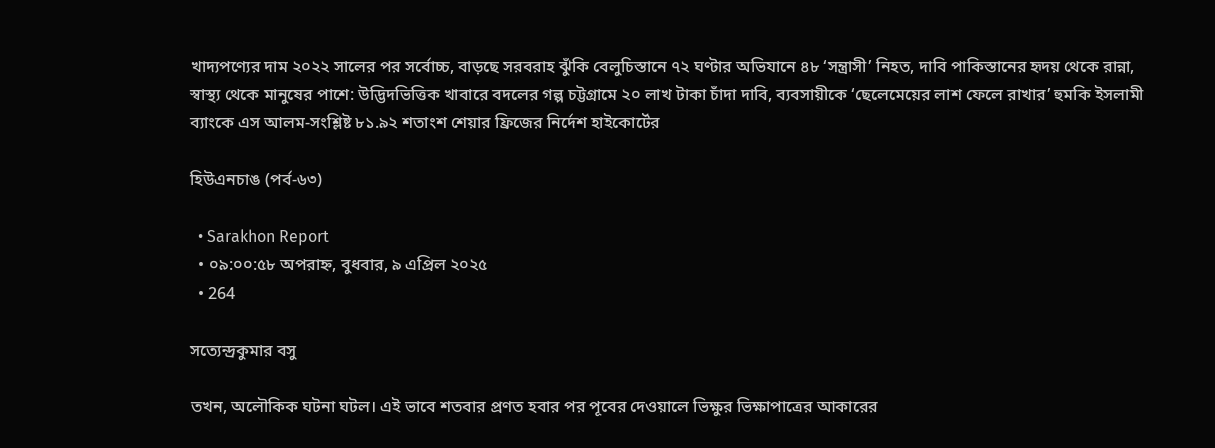খাদ্যপণ্যের দাম ২০২২ সালের পর সর্বোচ্চ, বাড়ছে সরবরাহ ঝুঁকি বেলুচিস্তানে ৭২ ঘণ্টার অভিযানে ৪৮ ‘সন্ত্রাসী’ নিহত, দাবি পাকিস্তানের হৃদয় থেকে রান্না, স্বাস্থ্য থেকে মানুষের পাশে: উদ্ভিদভিত্তিক খাবারে বদলের গল্প চট্টগ্রামে ২০ লাখ টাকা চাঁদা দাবি, ব্যবসায়ীকে ‘ছেলেমেয়ের লাশ ফেলে রাখার’ হুমকি ইসলামী ব্যাংকে এস আলম-সংশ্লিষ্ট ৮১.৯২ শতাংশ শেয়ার ফ্রিজের নির্দেশ হাইকোর্টের

হিউএনচাঙ (পর্ব-৬৩)

  • Sarakhon Report
  • ০৯:০০:৫৮ অপরাহ্ন, বুধবার, ৯ এপ্রিল ২০২৫
  • 264

সত্যেন্দ্রকুমার বসু

তখন, অলৌকিক ঘটনা ঘটল। এই ভাবে শতবার প্রণত হবার পর পূবের দেওয়ালে ভিক্ষুর ভিক্ষাপাত্রের আকারের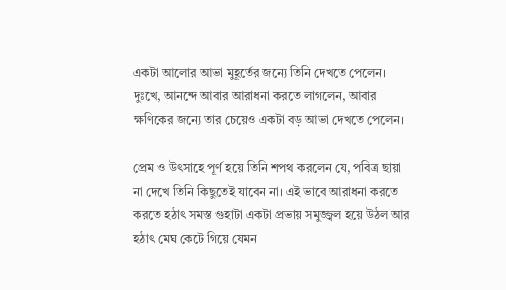একটা আলোর আভা মুহূর্তের জন্যে তিনি দেখতে পেলেন। দুঃখে, আনন্দে আবার আরাধনা করতে লাগলেন, আবার ক্ষণিকের জন্যে তার চেয়েও একটা বড় আভা দেখতে পেলেন।

প্রেম ও উৎসাহে পূর্ণ হয়ে তিনি শপথ করলেন যে, পবিত্র ছায়া না দেখে তিনি কিছুতেই যাবেন না। এই ভাবে আরাধনা করতে করতে হঠাৎ সমস্ত গুহাটা একটা প্রভায় সমুজ্জ্বল হয়ে উঠল আর হঠাৎ মেঘ কেটে গিয়ে যেমন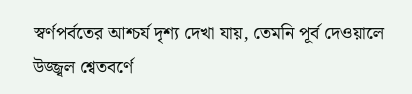স্বর্ণপর্বতের আশ্চর্য দৃশ্য দেখা যায়, তেমনি পূর্ব দেওয়ালে উজ্জ্বল শ্বেতবর্ণে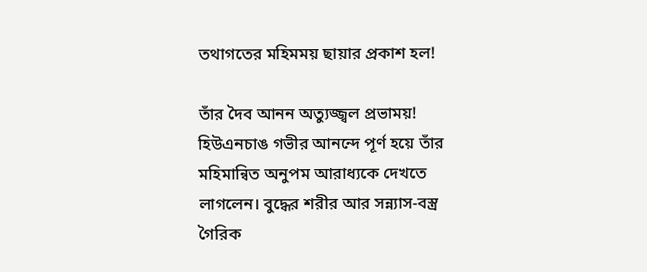তথাগতের মহিমময় ছায়ার প্রকাশ হল!

তাঁর দৈব আনন অত্যুজ্জ্বল প্রভাময়! হিউএনচাঙ গভীর আনন্দে পূর্ণ হয়ে তাঁর মহিমান্বিত অনুপম আরাধ্যকে দেখতে লাগলেন। বুদ্ধের শরীর আর সন্ন্যাস-বস্ত্র গৈরিক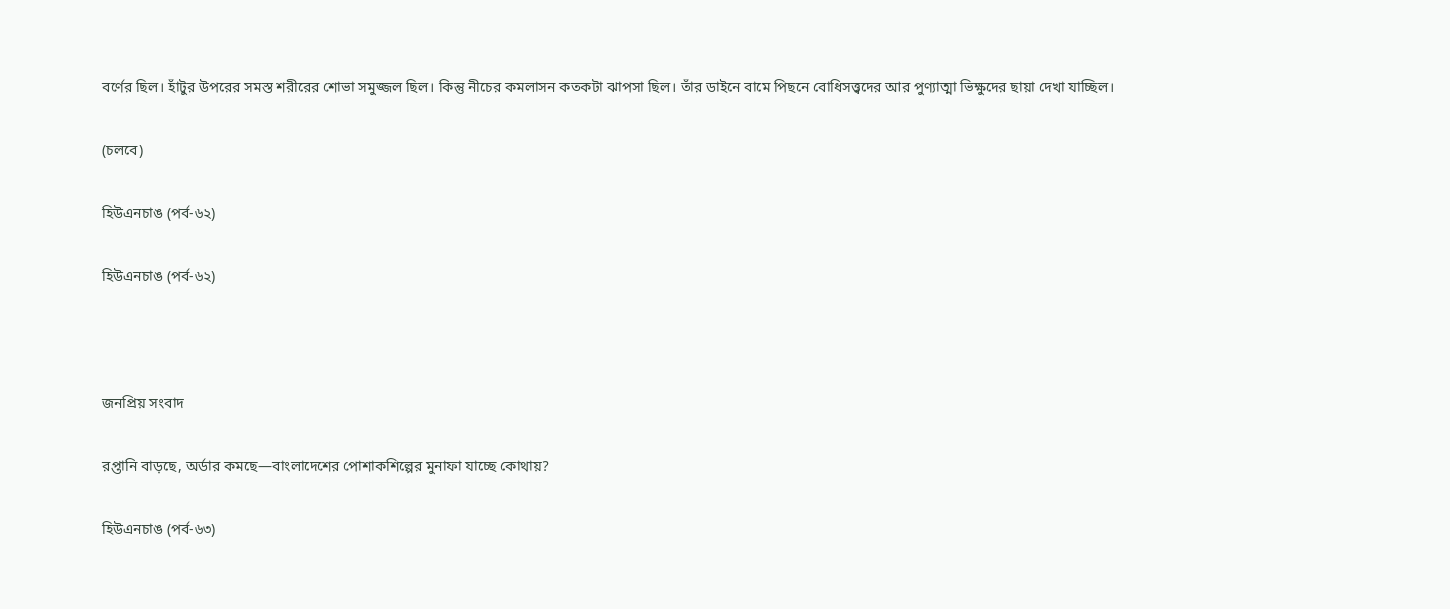বর্ণের ছিল। হাঁটুর উপরের সমস্ত শরীরের শোভা সমুজ্জল ছিল। কিন্তু নীচের কমলাসন কতকটা ঝাপসা ছিল। তাঁর ডাইনে বামে পিছনে বোধিসত্ত্বদের আর পুণ্যাত্মা ভিক্ষুদের ছায়া দেখা যাচ্ছিল।

(চলবে)

হিউএনচাঙ (পর্ব-৬২)

হিউএনচাঙ (পর্ব-৬২)



জনপ্রিয় সংবাদ

রপ্তানি বাড়ছে, অর্ডার কমছে—বাংলাদেশের পোশাকশিল্পের মুনাফা যাচ্ছে কোথায়?

হিউএনচাঙ (পর্ব-৬৩)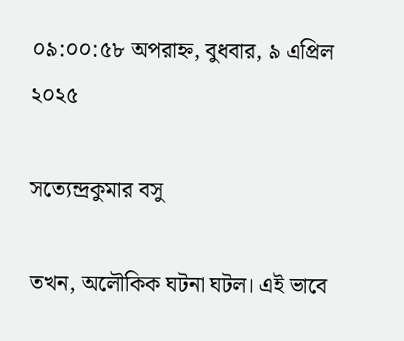০৯:০০:৫৮ অপরাহ্ন, বুধবার, ৯ এপ্রিল ২০২৫

সত্যেন্দ্রকুমার বসু

তখন, অলৌকিক ঘটনা ঘটল। এই ভাবে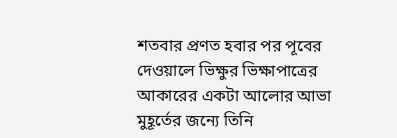শতবার প্রণত হবার পর পূবের দেওয়ালে ভিক্ষুর ভিক্ষাপাত্রের আকারের একটা আলোর আভা মুহূর্তের জন্যে তিনি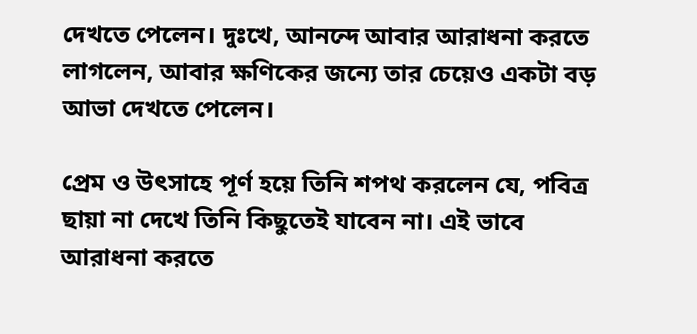দেখতে পেলেন। দুঃখে, আনন্দে আবার আরাধনা করতে লাগলেন, আবার ক্ষণিকের জন্যে তার চেয়েও একটা বড় আভা দেখতে পেলেন।

প্রেম ও উৎসাহে পূর্ণ হয়ে তিনি শপথ করলেন যে, পবিত্র ছায়া না দেখে তিনি কিছুতেই যাবেন না। এই ভাবে আরাধনা করতে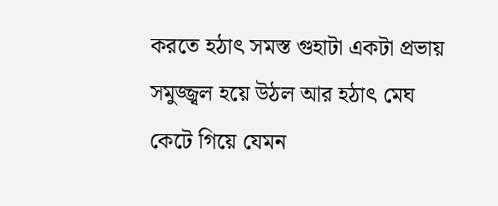করতে হঠাৎ সমস্ত গুহাটা একটা প্রভায় সমুজ্জ্বল হয়ে উঠল আর হঠাৎ মেঘ কেটে গিয়ে যেমন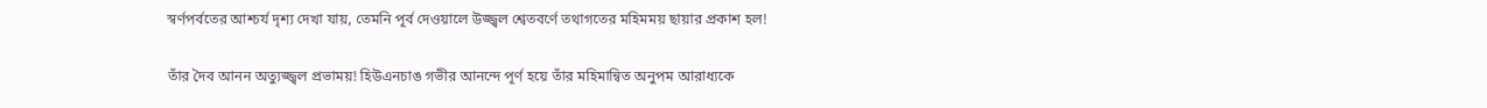স্বর্ণপর্বতের আশ্চর্য দৃশ্য দেখা যায়, তেমনি পূর্ব দেওয়ালে উজ্জ্বল শ্বেতবর্ণে তথাগতের মহিমময় ছায়ার প্রকাশ হল!

তাঁর দৈব আনন অত্যুজ্জ্বল প্রভাময়! হিউএনচাঙ গভীর আনন্দে পূর্ণ হয়ে তাঁর মহিমান্বিত অনুপম আরাধ্যকে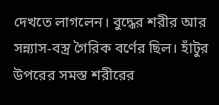দেখতে লাগলেন। বুদ্ধের শরীর আর সন্ন্যাস-বস্ত্র গৈরিক বর্ণের ছিল। হাঁটুর উপরের সমস্ত শরীরের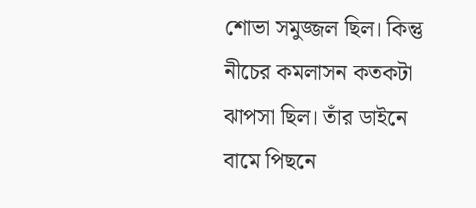শোভা সমুজ্জল ছিল। কিন্তু নীচের কমলাসন কতকটা ঝাপসা ছিল। তাঁর ডাইনে বামে পিছনে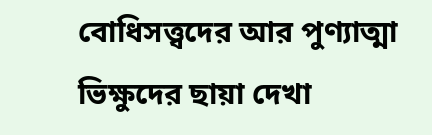বোধিসত্ত্বদের আর পুণ্যাত্মা ভিক্ষুদের ছায়া দেখা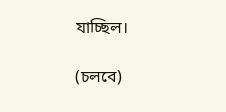যাচ্ছিল।

(চলবে)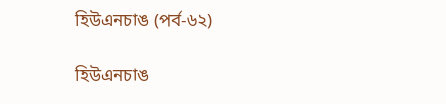হিউএনচাঙ (পর্ব-৬২)

হিউএনচাঙ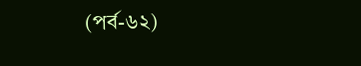(পর্ব-৬২)